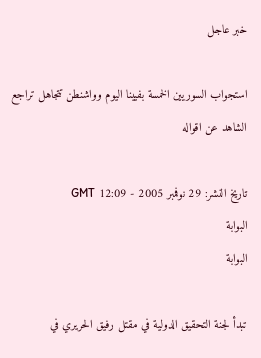خبر عاجل

استجواب السوريين الخمسة بفيينا اليوم وواشنطن تتجاهل تراجع الشاهد عن اقواله

تاريخ النشر: 29 نوفمبر 2005 - 12:09 GMT
البوابة
البوابة

تبدأ لجنة التحقيق الدولية في مقتل رفيق الحريري في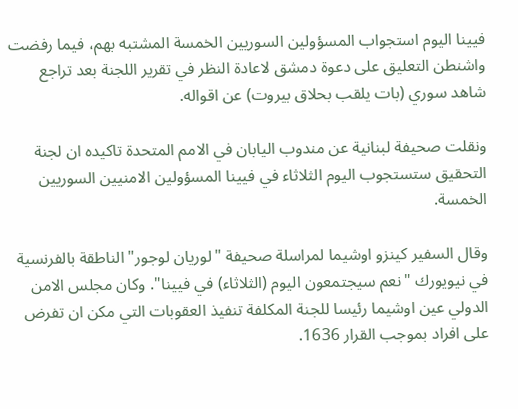فيينا اليوم استجواب المسؤولين السوريين الخمسة المشتبه بهم، فيما رفضت واشنطن التعليق على دعوة دمشق لاعادة النظر في تقرير اللجنة بعد تراجع شاهد سوري (بات يلقب بحلاق بيروت) عن اقواله.

ونقلت صحيفة لبنانية عن مندوب اليابان في الامم المتحدة تاكيده ان لجنة التحقيق ستستجوب اليوم الثلاثاء في فيينا المسؤولين الامنيين السوريين الخمسة.

وقال السفير كينزو اوشيما لمراسلة صحيفة "لوريان لوجور" الناطقة بالفرنسية في نيويورك "نعم سيجتمعون اليوم (الثلاثاء) في فيينا". وكان مجلس الامن الدولي عين اوشيما رئيسا للجنة المكلفة تنفيذ العقوبات التي مكن ان تفرض على افراد بموجب القرار 1636.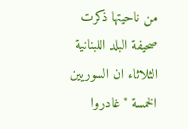من ناحيتها ذكرت صحيفة البلد اللبنانية الثلاثاء ان السوريين الخمسة "غادروا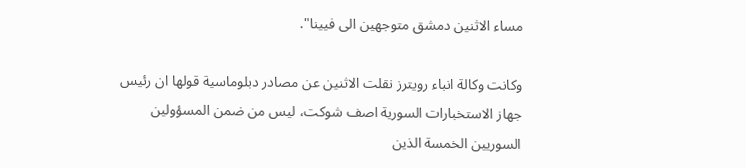مساء الاثنين دمشق متوجهين الى فيينا".

وكانت وكالة انباء رويترز نقلت الاثنين عن مصادر دبلوماسية قولها ان رئيس جهاز الاستخبارات السورية اصف شوكت، ليس من ضمن المسؤولين السوريين الخمسة الذين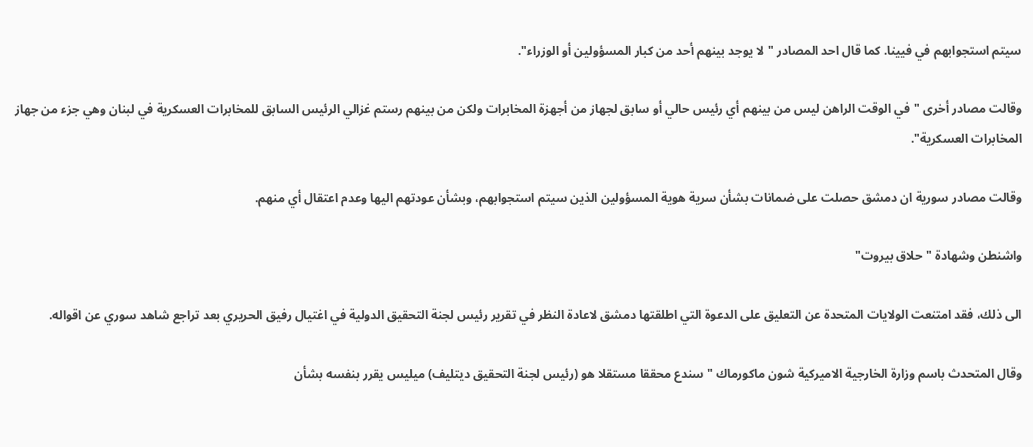سيتم استجوابهم في فيينا. كما قال احد المصادر "لا يوجد بينهم أحد من كبار المسؤولين أو الوزراء".

وقالت مصادر أخرى "في الوقت الراهن ليس من بينهم أي رئيس حالي أو سابق لجهاز من أجهزة المخابرات ولكن من بينهم رستم غزالي الرئيس السابق للمخابرات العسكرية في لبنان وهي جزء من جهاز المخابرات العسكرية".

وقالت مصادر سورية ان دمشق حصلت على ضمانات بشأن سرية هوية المسؤولين الذين سيتم استجوابهم، وبشأن عودتهم اليها وعدم اعتقال أي منهم.

واشنطن وشهادة "حلاق بيروت"

الى ذلك، فقد امتنعت الولايات المتحدة عن التعليق على الدعوة التي اطلقتها دمشق لاعادة النظر في تقرير رئيس لجنة التحقيق الدولية في اغتيال رفيق الحريري بعد تراجع شاهد سوري عن اقواله.

وقال المتحدث باسم وزارة الخارجية الاميركية شون ماكورماك "سندع محققا مستقلا هو (رئيس لجنة التحقيق ديتليف) ميليس يقرر بنفسه بشأن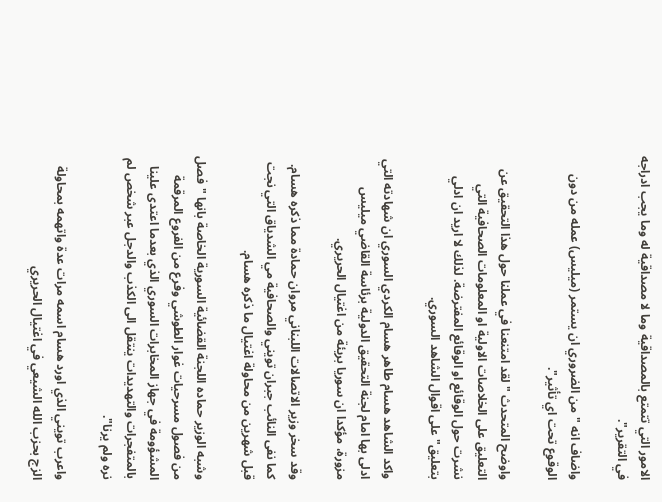الامور التي تتمتع بالمصداقية وما لا مصداقية له وما يجب ادراجه في التقرير".

واضاف انه "من الضروري ان يستمر (ميليس) عمله من دون الوقوع تحت اي تأثير".

واوضح المتحدث "لقد امتنعنا في عملنا حول هذا التحقيق عن التعليق على الخلاصات الاولية او المعلومات الصحافية التي نشرت حول الوقائع او الوقائع المفترضة. لذلك لا اريد ان ادلي بتعليق" على اقوال الشاهد السوري.

واكد الشاهد هسام طاهر هسام الكردي السوري ان شهادته التي ادلى بها امام لجنة التحقيق الدولية برئاسة القاضي ميليس مزورة، مؤكدا ان سوريا بريئة من اغتيال الحريري.

وقد سخر وزير الاتصالات اللبناني مروان حمادة مما ذكره هسام. كما نفى النائب جبران تويني والصحافية مي الشدياق التي نجت قبل شهرين من محاولة اغتيال ما ذكره هسام.

وشبه الوزير حماده اللجنة القضائية السورية الخاصة بانها "فصل من فصول مسرحيات غوار الطوشي وفرع من الفروع المرقمة المشؤومة في جهاز المخابرات السوري الذي بعدما اعتدى علينا بالمتفجرات والتهديدات ينتقل الى الكذب والدجل عبر شخص لم نره ولم يرنا".

واعرب تويني الذي اورد هسام اسمه مرات عدة واتهمه بمحاولة الزج بحزب الله الشيعي في اغتيال الحريري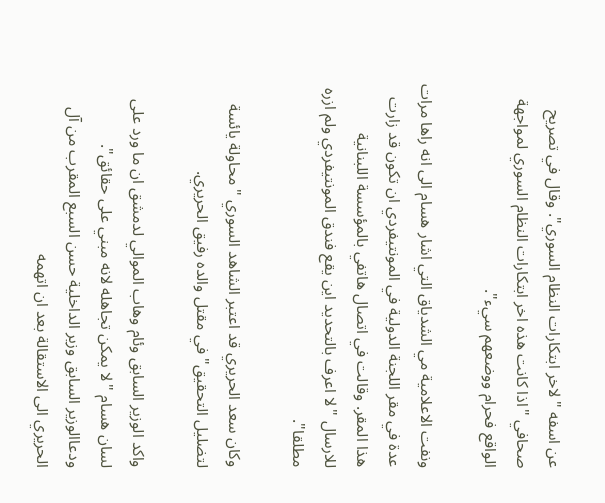عن اسفه "لاخر ابتكارات النظام السوري". وقال في تصريح صحافي "اذا كانت هذه اخر ابتكارات النظام السوري لمواجهة الواقع فحرام ووضعهم سيء".

ونفت الاعلامية مي الشدياق التي اشار هسام الى انه راها مرات عدة في مقر اللجنة الدولية في المونتيفردي ان تكون قد زارت هذا المقر. وقالت في اتصال هاتفي بالمؤسسة اللبنانية للارسال "لا اعرف بالتحديد اين يقع فندق المونتيفردي ولم ازره مطلقا".

وكان سعد الحريري قد اعتبر الشاهد السوري "محاولة يائسة لتضليل التحقيق" في مقتل والده رفيق الحريري.

واكد الوزير السابق وئام وهاب الموالي لدمشق ان ما ورد على لسان هسام "لا يمكن تجاهله لانه مبني على حقائق". ودعاالوزير السابق وزير الداخلية حسن السبع المقرب من آل الحريري الى الاستقالة بعد ان اتهمه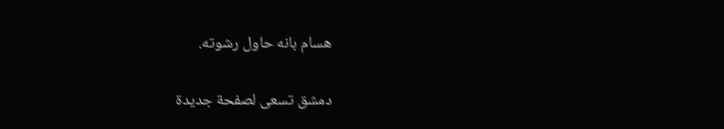هسام بانه حاول رشوته.

دمشق تسعى لصفحة جديدة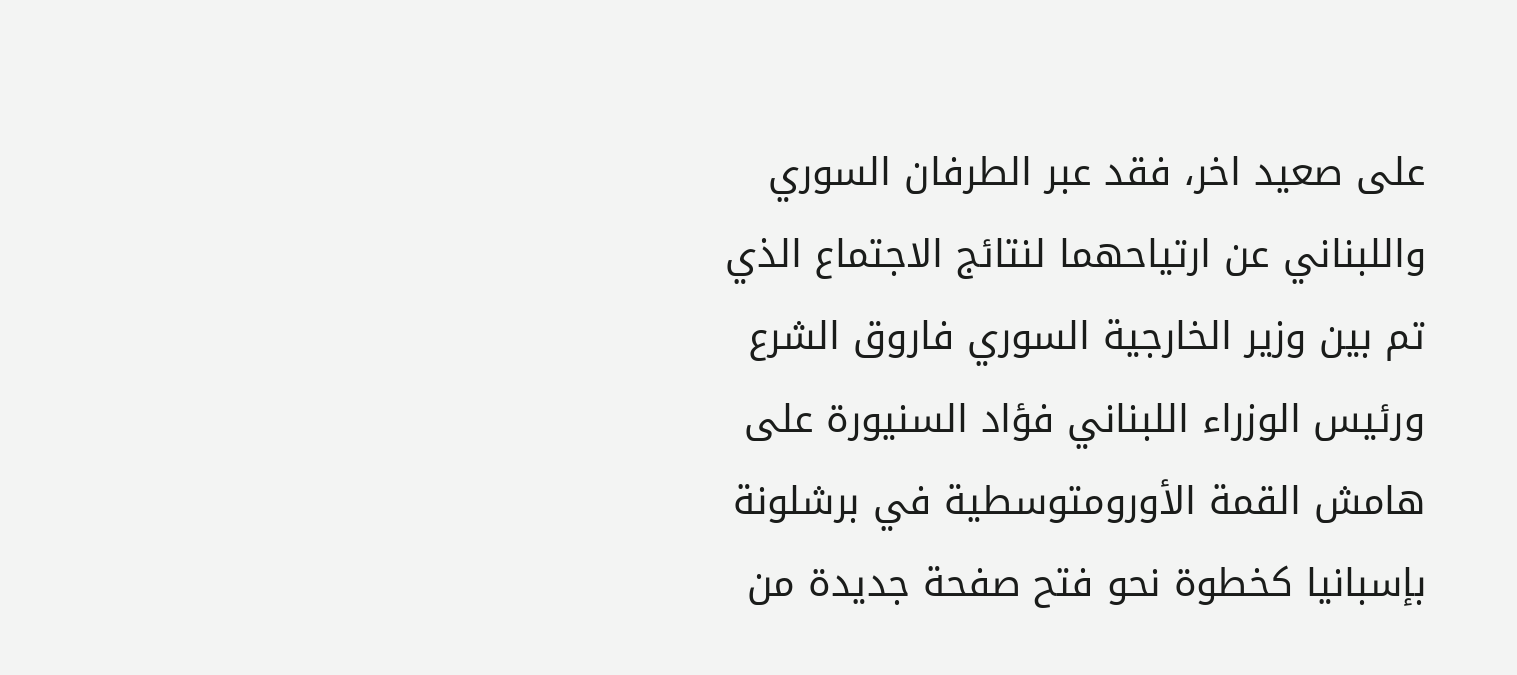على صعيد اخر، فقد عبر الطرفان السوري واللبناني عن ارتياحهما لنتائج الاجتماع الذي تم بين وزير الخارجية السوري فاروق الشرع ورئيس الوزراء اللبناني فؤاد السنيورة على هامش القمة الأورومتوسطية في برشلونة بإسبانيا كخطوة نحو فتح صفحة جديدة من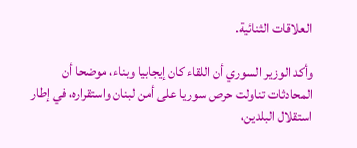العلاقات الثنائية.

وأكد الوزير السوري أن اللقاء كان إيجابيا وبناء، موضحا أن المحادثات تناولت حرص سوريا على أمن لبنان واستقراره، في إطار استقلال البلدين،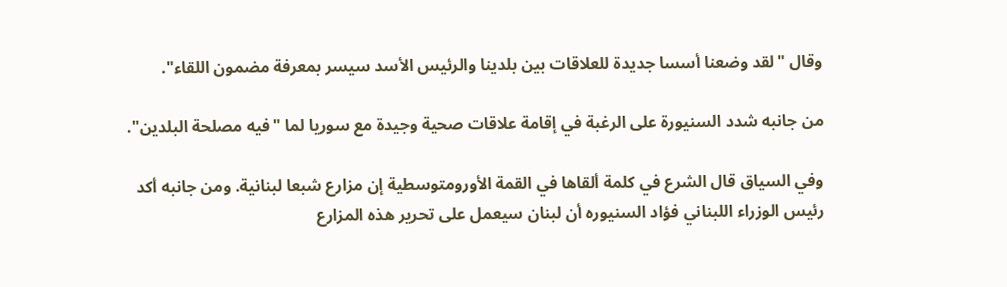وقال "لقد وضعنا أسسا جديدة للعلاقات بين بلدينا والرئيس الأسد سيسر بمعرفة مضمون اللقاء".

من جانبه شدد السنيورة على الرغبة في إقامة علاقات صحية وجيدة مع سوريا لما "فيه مصلحة البلدين".

وفي السياق قال الشرع في كلمة ألقاها في القمة الأورومتوسطية إن مزارع شبعا لبنانية. ومن جانبه أكد رئيس الوزراء اللبناني فؤاد السنيوره أن لبنان سيعمل على تحرير هذه المزارع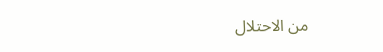من الاحتلال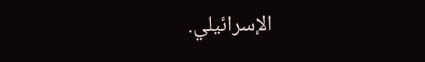الإسرائيلي.